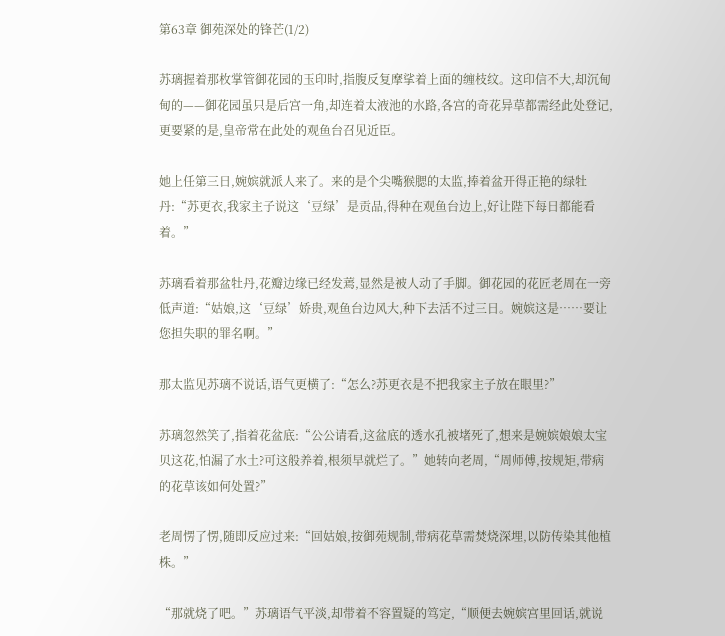第63章 御苑深处的锋芒(1/2)

苏璃握着那枚掌管御花园的玉印时,指腹反复摩挲着上面的缠枝纹。这印信不大,却沉甸甸的——御花园虽只是后宫一角,却连着太液池的水路,各宫的奇花异草都需经此处登记,更要紧的是,皇帝常在此处的观鱼台召见近臣。

她上任第三日,婉嫔就派人来了。来的是个尖嘴猴腮的太监,捧着盆开得正艳的绿牡丹:“苏更衣,我家主子说这‘豆绿’是贡品,得种在观鱼台边上,好让陛下每日都能看着。”

苏璃看着那盆牡丹,花瓣边缘已经发蔫,显然是被人动了手脚。御花园的花匠老周在一旁低声道:“姑娘,这‘豆绿’娇贵,观鱼台边风大,种下去活不过三日。婉嫔这是……要让您担失职的罪名啊。”

那太监见苏璃不说话,语气更横了:“怎么?苏更衣是不把我家主子放在眼里?”

苏璃忽然笑了,指着花盆底:“公公请看,这盆底的透水孔被堵死了,想来是婉嫔娘娘太宝贝这花,怕漏了水土?可这般养着,根须早就烂了。”她转向老周,“周师傅,按规矩,带病的花草该如何处置?”

老周愣了愣,随即反应过来:“回姑娘,按御苑规制,带病花草需焚烧深埋,以防传染其他植株。”

“那就烧了吧。”苏璃语气平淡,却带着不容置疑的笃定,“顺便去婉嫔宫里回话,就说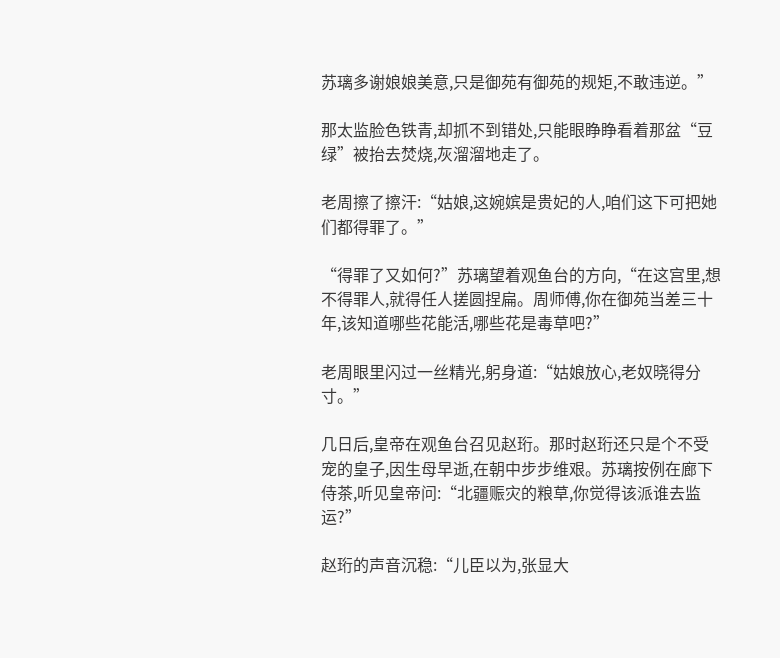苏璃多谢娘娘美意,只是御苑有御苑的规矩,不敢违逆。”

那太监脸色铁青,却抓不到错处,只能眼睁睁看着那盆“豆绿”被抬去焚烧,灰溜溜地走了。

老周擦了擦汗:“姑娘,这婉嫔是贵妃的人,咱们这下可把她们都得罪了。”

“得罪了又如何?”苏璃望着观鱼台的方向,“在这宫里,想不得罪人,就得任人搓圆捏扁。周师傅,你在御苑当差三十年,该知道哪些花能活,哪些花是毒草吧?”

老周眼里闪过一丝精光,躬身道:“姑娘放心,老奴晓得分寸。”

几日后,皇帝在观鱼台召见赵珩。那时赵珩还只是个不受宠的皇子,因生母早逝,在朝中步步维艰。苏璃按例在廊下侍茶,听见皇帝问:“北疆赈灾的粮草,你觉得该派谁去监运?”

赵珩的声音沉稳:“儿臣以为,张显大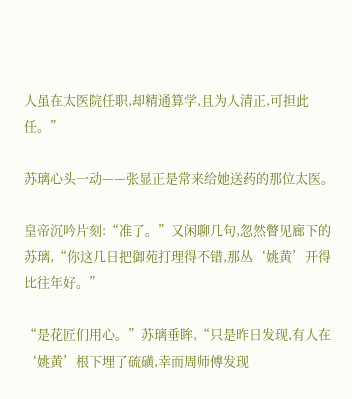人虽在太医院任职,却精通算学,且为人清正,可担此任。”

苏璃心头一动——张显正是常来给她送药的那位太医。

皇帝沉吟片刻:“准了。”又闲聊几句,忽然瞥见廊下的苏璃,“你这几日把御苑打理得不错,那丛‘姚黄’开得比往年好。”

“是花匠们用心。”苏璃垂眸,“只是昨日发现,有人在‘姚黄’根下埋了硫磺,幸而周师傅发现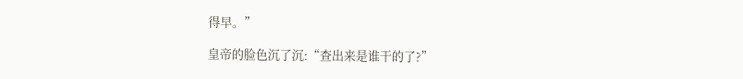得早。”

皇帝的脸色沉了沉:“查出来是谁干的了?”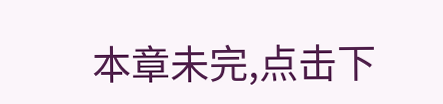本章未完,点击下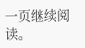一页继续阅读。